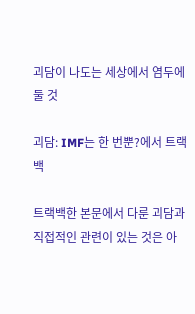괴담이 나도는 세상에서 염두에 둘 것

괴담: IMF는 한 번뿐?에서 트랙백

트랙백한 본문에서 다룬 괴담과 직접적인 관련이 있는 것은 아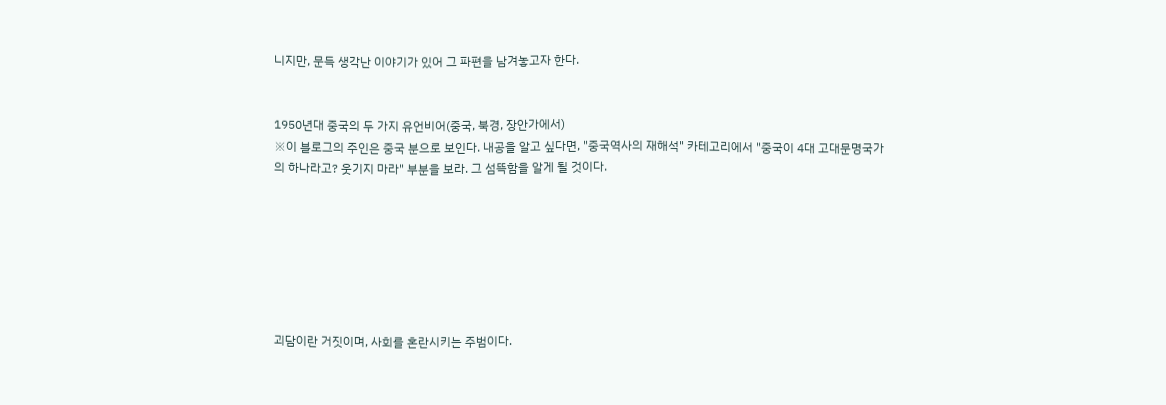니지만, 문득 생각난 이야기가 있어 그 파편을 남겨놓고자 한다.


1950년대 중국의 두 가지 유언비어(중국, 북경, 장안가에서)
※이 블로그의 주인은 중국 분으로 보인다. 내공을 알고 싶다면, "중국역사의 재해석" 카테고리에서 "중국이 4대 고대문명국가의 하나라고? 웃기지 마라" 부분을 보라. 그 섬뜩함을 알게 될 것이다.







괴담이란 거짓이며, 사회를 혼란시키는 주범이다.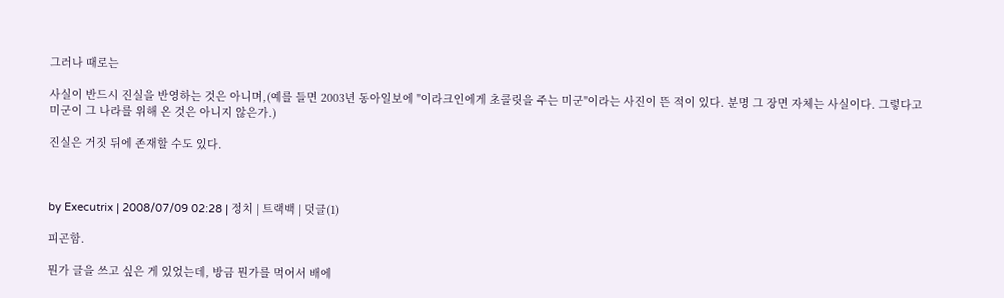그러나 때로는

사실이 반드시 진실을 반영하는 것은 아니며,(예를 들면 2003년 동아일보에 "이라크인에게 초콜릿을 주는 미군"이라는 사진이 뜬 적이 있다. 분명 그 장면 자체는 사실이다. 그렇다고 미군이 그 나라를 위해 온 것은 아니지 않은가.)

진실은 거짓 뒤에 존재할 수도 있다.



by Executrix | 2008/07/09 02:28 | 정치 | 트랙백 | 덧글(1)

피곤함.

뭔가 글을 쓰고 싶은 게 있었는데, 방금 뭔가를 먹어서 배에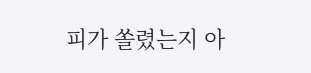피가 쏠렸는지 아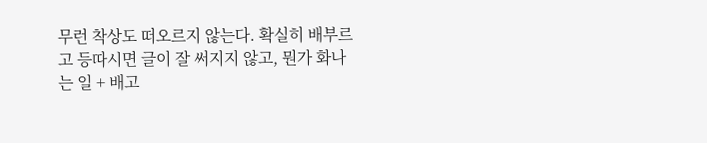무런 착상도 떠오르지 않는다. 확실히 배부르고 등따시면 글이 잘 써지지 않고, 뭔가 화나는 일 + 배고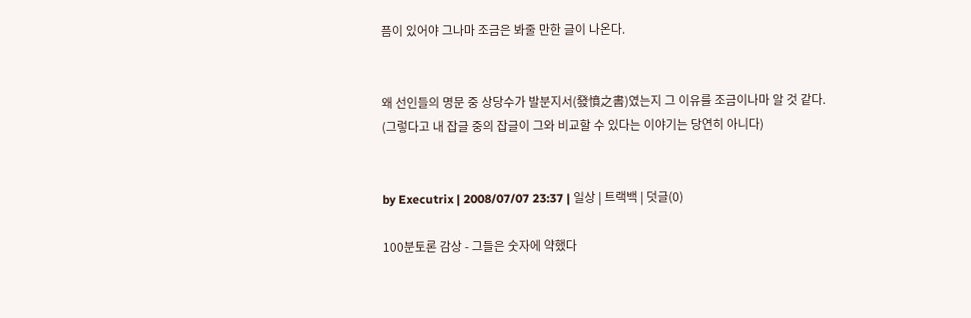픔이 있어야 그나마 조금은 봐줄 만한 글이 나온다.


왜 선인들의 명문 중 상당수가 발분지서(發憤之書)였는지 그 이유를 조금이나마 알 것 같다.
(그렇다고 내 잡글 중의 잡글이 그와 비교할 수 있다는 이야기는 당연히 아니다)


by Executrix | 2008/07/07 23:37 | 일상 | 트랙백 | 덧글(0)

100분토론 감상 - 그들은 숫자에 약했다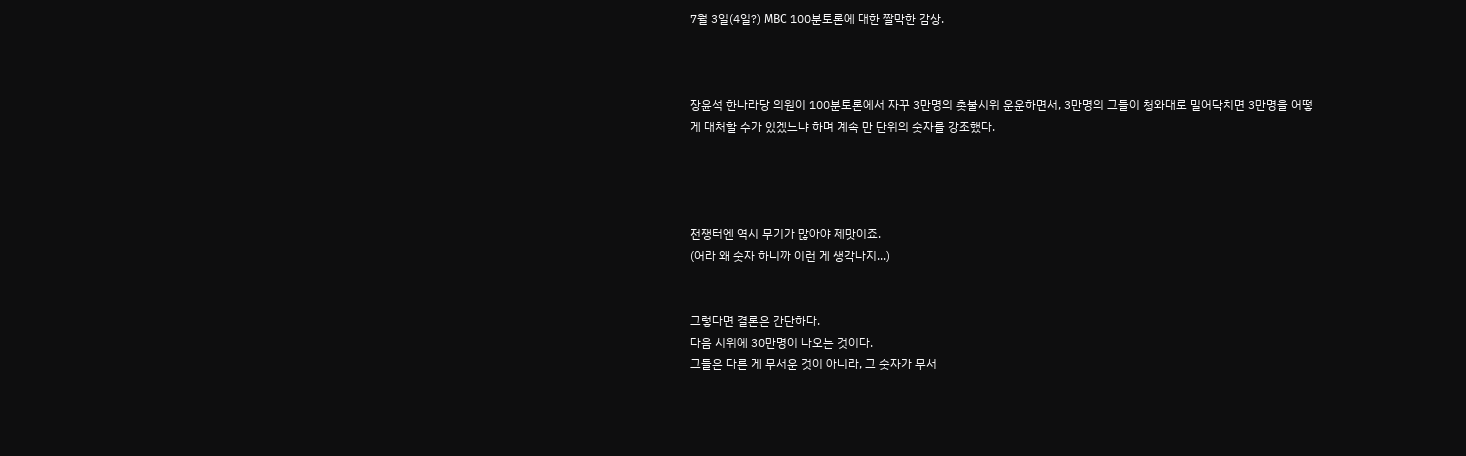7월 3일(4일?) MBC 100분토론에 대한 짤막한 감상.



장윤석 한나라당 의원이 100분토론에서 자꾸 3만명의 촛불시위 운운하면서, 3만명의 그들이 청와대로 밀어닥치면 3만명을 어떻게 대처할 수가 있겠느냐 하며 계속 만 단위의 숫자를 강조했다.




전쟁터엔 역시 무기가 많아야 제맛이죠.
(어라 왜 숫자 하니까 이런 게 생각나지...)


그렇다면 결론은 간단하다.
다음 시위에 30만명이 나오는 것이다.
그들은 다른 게 무서운 것이 아니라, 그 숫자가 무서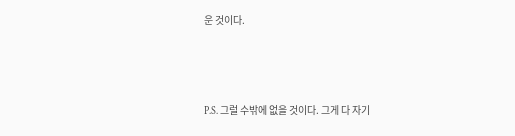운 것이다.





P.S. 그럴 수밖에 없을 것이다. 그게 다 자기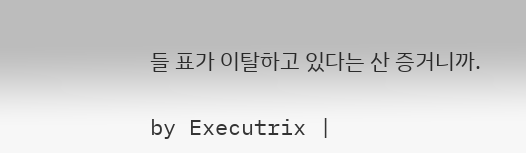들 표가 이탈하고 있다는 산 증거니까.

by Executrix |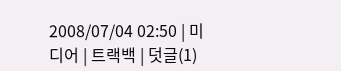2008/07/04 02:50 | 미디어 | 트랙백 | 덧글(1)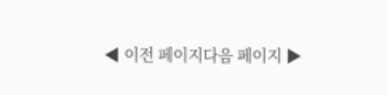◀ 이전 페이지다음 페이지 ▶